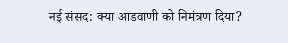नई संसद: क्या आडवाणी को निमंत्रण दिया?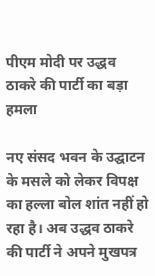पीएम मोदी पर उद्धव ठाकरे की पार्टी का बड़ा हमला

नए संसद भवन के उद्घाटन के मसले को लेकर विपक्ष का हल्ला बोल शांत नहीं हो रहा है। अब उद्धव ठाकरे की पार्टी ने अपने मुखपत्र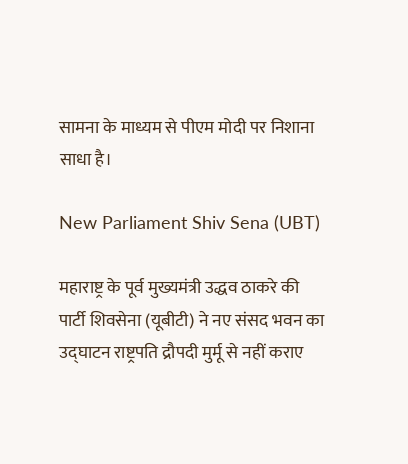सामना के माध्यम से पीएम मोदी पर निशाना साधा है।

New Parliament Shiv Sena (UBT)

महाराष्ट्र के पूर्व मुख्यमंत्री उद्धव ठाकरे की पार्टी शिवसेना (यूबीटी) ने नए संसद भवन का उद्घाटन राष्ट्रपति द्रौपदी मुर्मू से नहीं कराए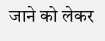जाने को लेकर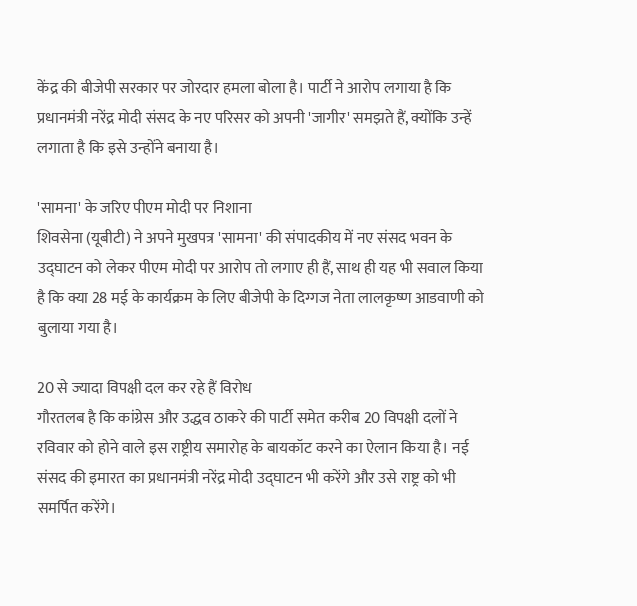केंद्र की बीजेपी सरकार पर जोरदार हमला बोला है। पार्टी ने आरोप लगाया है कि प्रधानमंत्री नरेंद्र मोदी संसद के नए परिसर को अपनी 'जागीर' समझते हैं, क्योंकि उन्हें लगाता है कि इसे उन्होंने बनाया है।

'सामना' के जरिए पीएम मोदी पर निशाना
शिवसेना (यूबीटी) ने अपने मुखपत्र 'सामना' की संपादकीय में नए संसद भवन के उद्घाटन को लेकर पीएम मोदी पर आरोप तो लगाए ही हैं, साथ ही यह भी सवाल किया है कि क्या 28 मई के कार्यक्रम के लिए बीजेपी के दिग्गज नेता लालकृष्ण आडवाणी को बुलाया गया है।

20 से ज्यादा विपक्षी दल कर रहे हैं विरोध
गौरतलब है कि कांग्रेस और उद्धव ठाकरे की पार्टी समेत करीब 20 विपक्षी दलों ने रविवार को होने वाले इस राष्ट्रीय समारोह के बायकॉट करने का ऐलान किया है। नई संसद की इमारत का प्रधानमंत्री नरेंद्र मोदी उद्घाटन भी करेंगे और उसे राष्ट्र को भी समर्पित करेंगे।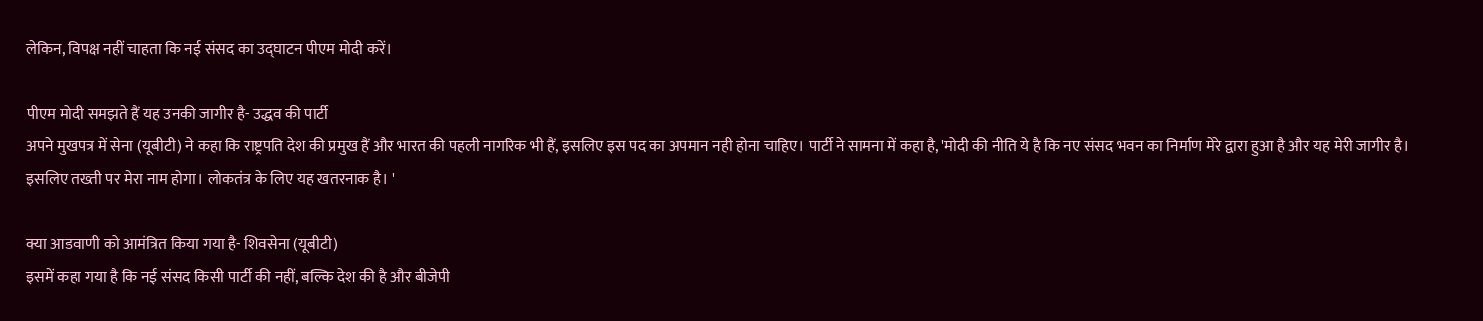लेकिन, विपक्ष नहीं चाहता कि नई संसद का उद्घाटन पीएम मोदी करें।

पीएम मोदी समझते हैं यह उनकी जागीर है- उद्धव की पार्टी
अपने मुखपत्र में सेना (यूबीटी) ने कहा कि राष्ट्रपति देश की प्रमुख हैं और भारत की पहली नागरिक भी हैं, इसलिए इस पद का अपमान नही होना चाहिए। पार्टी ने सामना में कहा है, 'मोदी की नीति ये है कि नए संसद भवन का निर्माण मेरे द्वारा हुआ है और यह मेरी जागीर है। इसलिए तख्ती पर मेरा नाम होगा। लोकतंत्र के लिए यह खतरनाक है। '

क्या आडवाणी को आमंत्रित किया गया है- शिवसेना (यूबीटी)
इसमें कहा गया है कि नई संसद किसी पार्टी की नहीं, बल्कि देश की है और बीजेपी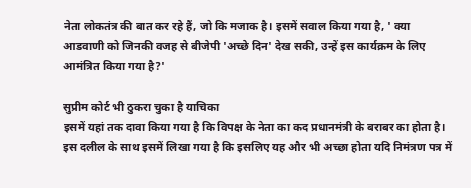नेता लोकतंत्र की बात कर रहे हैं, जो कि मजाक है। इसमें सवाल किया गया है, ' क्या आडवाणी को जिनकी वजह से बीजेपी 'अच्छे दिन' देख सकी, उन्हें इस कार्यक्रम के लिए आमंत्रित किया गया है?'

सुप्रीम कोर्ट भी ठुकरा चुका है याचिका
इसमें यहां तक दावा किया गया है कि विपक्ष के नेता का कद प्रधानमंत्री के बराबर का होता है। इस दलील के साथ इसमें लिखा गया है कि इसलिए यह और भी अच्छा होता यदि निमंत्रण पत्र में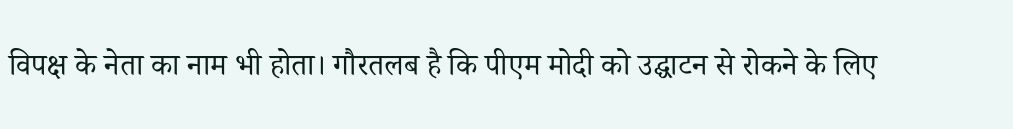विपक्ष के नेता का नाम भी होता। गौरतलब है कि पीएम मोदी को उद्घाटन से रोकने के लिए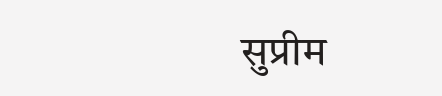सुप्रीम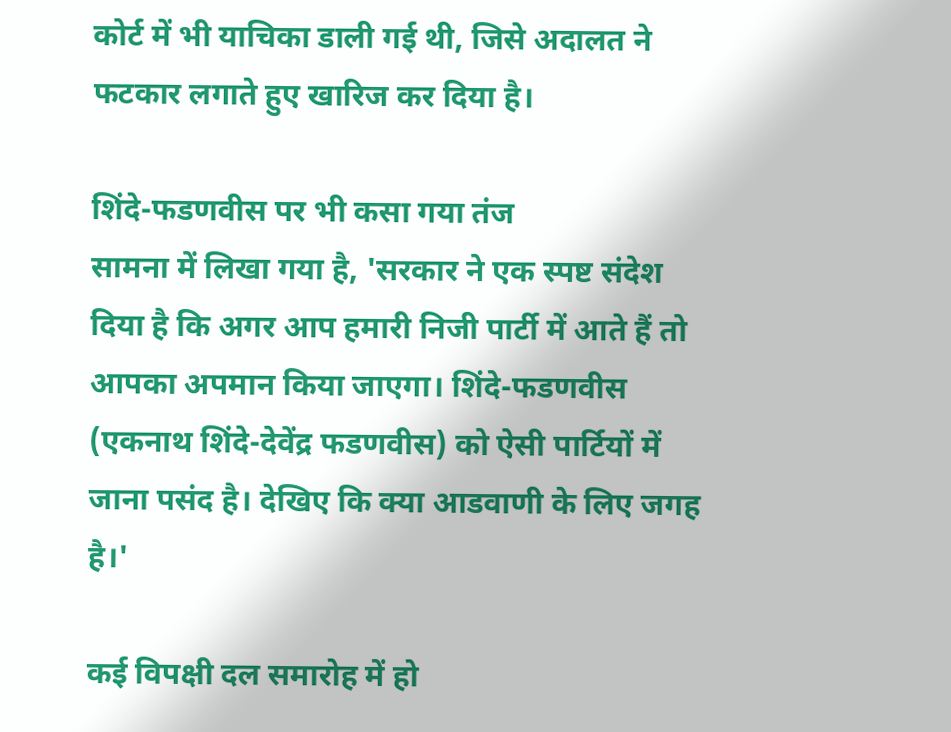कोर्ट में भी याचिका डाली गई थी, जिसे अदालत ने फटकार लगाते हुए खारिज कर दिया है।

शिंदे-फडणवीस पर भी कसा गया तंज
सामना में लिखा गया है, 'सरकार ने एक स्पष्ट संदेश दिया है कि अगर आप हमारी निजी पार्टी में आते हैं तो आपका अपमान किया जाएगा। शिंदे-फडणवीस (एकनाथ शिंदे-देवेंद्र फडणवीस) को ऐसी पार्टियों में जाना पसंद है। देखिए कि क्या आडवाणी के लिए जगह है।'

कई विपक्षी दल समारोह में हो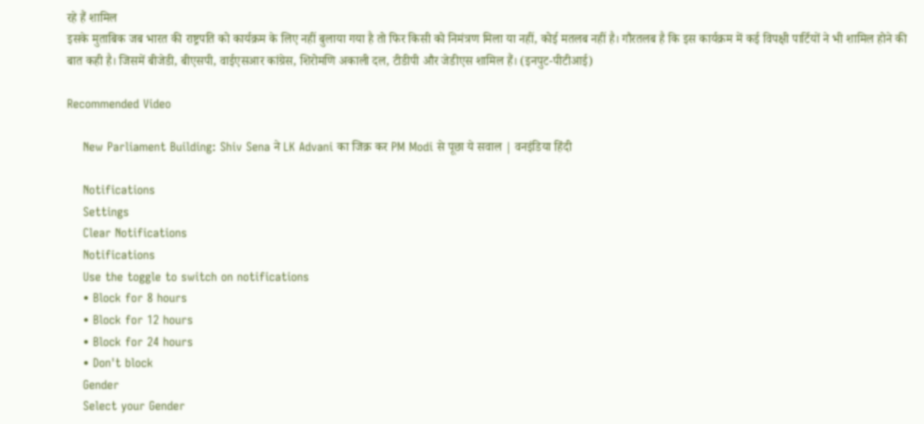रहे हैं शामिल
इसके मुताबिक जब भारत की राष्ट्रपति को कार्यक्रम के लिए नहीं बुलाया गया है तो फिर किसी को निमंत्रण मिला या नहीं, कोई मतलब नहीं है। गौरतलब है कि इस कार्यक्रम में कई विपक्षी पार्टियों ने भी शामिल होने की बात कही है। जिसमें बीजेडी, बीएसपी, वाईएसआर कांग्रेस, शिरोमणि अकाली दल, टीडीपी और जेडीएस शामिल हैं। (इनपुट-पीटीआई)

Recommended Video

    New Parliament Building: Shiv Sena ने LK Advani का जिक्र कर PM Modi से पूछा ये सवाल | वनइंडिया हिंदी

    Notifications
    Settings
    Clear Notifications
    Notifications
    Use the toggle to switch on notifications
    • Block for 8 hours
    • Block for 12 hours
    • Block for 24 hours
    • Don't block
    Gender
    Select your Gender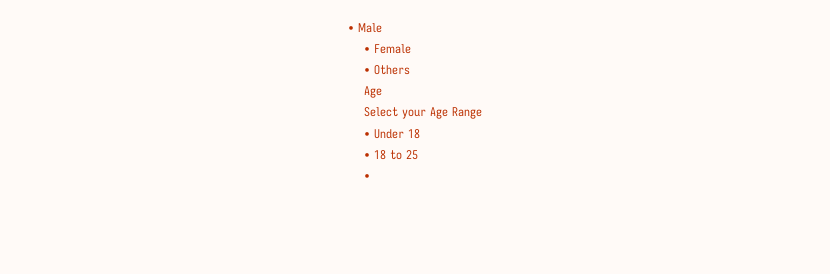• Male
    • Female
    • Others
    Age
    Select your Age Range
    • Under 18
    • 18 to 25
    •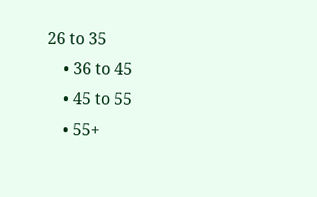26 to 35
    • 36 to 45
    • 45 to 55
    • 55+